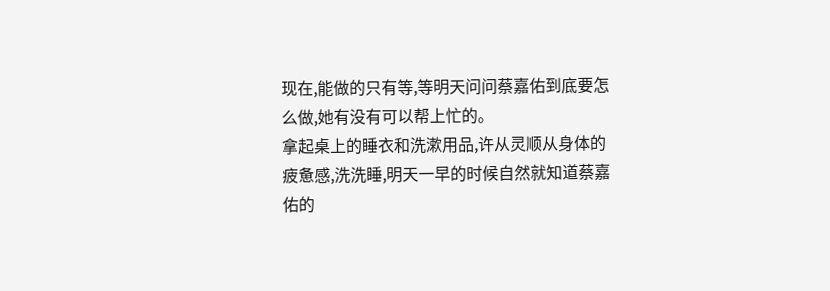现在,能做的只有等,等明天问问蔡嘉佑到底要怎么做,她有没有可以帮上忙的。
拿起桌上的睡衣和洗漱用品,许从灵顺从身体的疲惫感,洗洗睡,明天一早的时候自然就知道蔡嘉佑的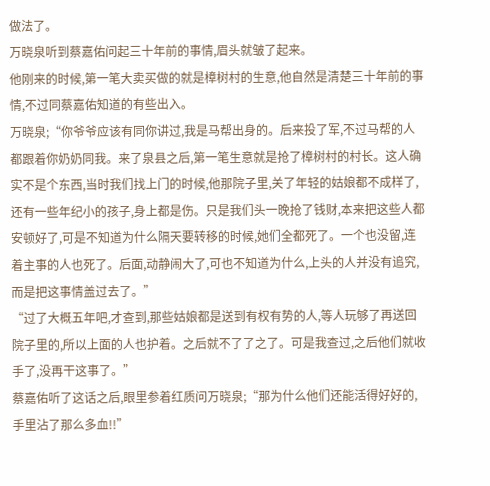做法了。
万晓泉听到蔡嘉佑问起三十年前的事情,眉头就皱了起来。
他刚来的时候,第一笔大卖买做的就是樟树村的生意,他自然是清楚三十年前的事情,不过同蔡嘉佑知道的有些出入。
万晓泉;“你爷爷应该有同你讲过,我是马帮出身的。后来投了军,不过马帮的人都跟着你奶奶同我。来了泉县之后,第一笔生意就是抢了樟树村的村长。这人确实不是个东西,当时我们找上门的时候,他那院子里,关了年轻的姑娘都不成样了,还有一些年纪小的孩子,身上都是伤。只是我们头一晚抢了钱财,本来把这些人都安顿好了,可是不知道为什么隔天要转移的时候,她们全都死了。一个也没留,连着主事的人也死了。后面,动静闹大了,可也不知道为什么,上头的人并没有追究,而是把这事情盖过去了。”
“过了大概五年吧,才查到,那些姑娘都是送到有权有势的人,等人玩够了再送回院子里的,所以上面的人也护着。之后就不了了之了。可是我查过,之后他们就收手了,没再干这事了。”
蔡嘉佑听了这话之后,眼里参着红质问万晓泉;“那为什么他们还能活得好好的,手里沾了那么多血!!”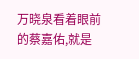万晓泉看着眼前的蔡嘉佑,就是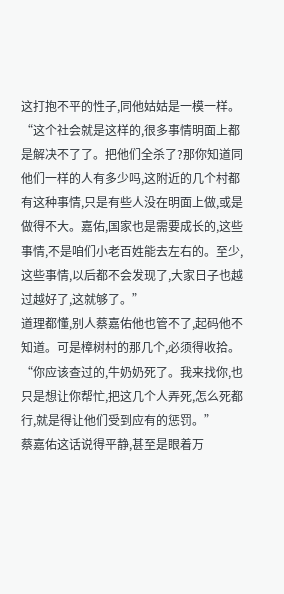这打抱不平的性子,同他姑姑是一模一样。“这个社会就是这样的,很多事情明面上都是解决不了了。把他们全杀了?那你知道同他们一样的人有多少吗,这附近的几个村都有这种事情,只是有些人没在明面上做,或是做得不大。嘉佑,国家也是需要成长的,这些事情,不是咱们小老百姓能去左右的。至少,这些事情,以后都不会发现了,大家日子也越过越好了,这就够了。”
道理都懂,别人蔡嘉佑他也管不了,起码他不知道。可是樟树村的那几个,必须得收拾。
“你应该查过的,牛奶奶死了。我来找你,也只是想让你帮忙,把这几个人弄死,怎么死都行,就是得让他们受到应有的惩罚。”
蔡嘉佑这话说得平静,甚至是眼着万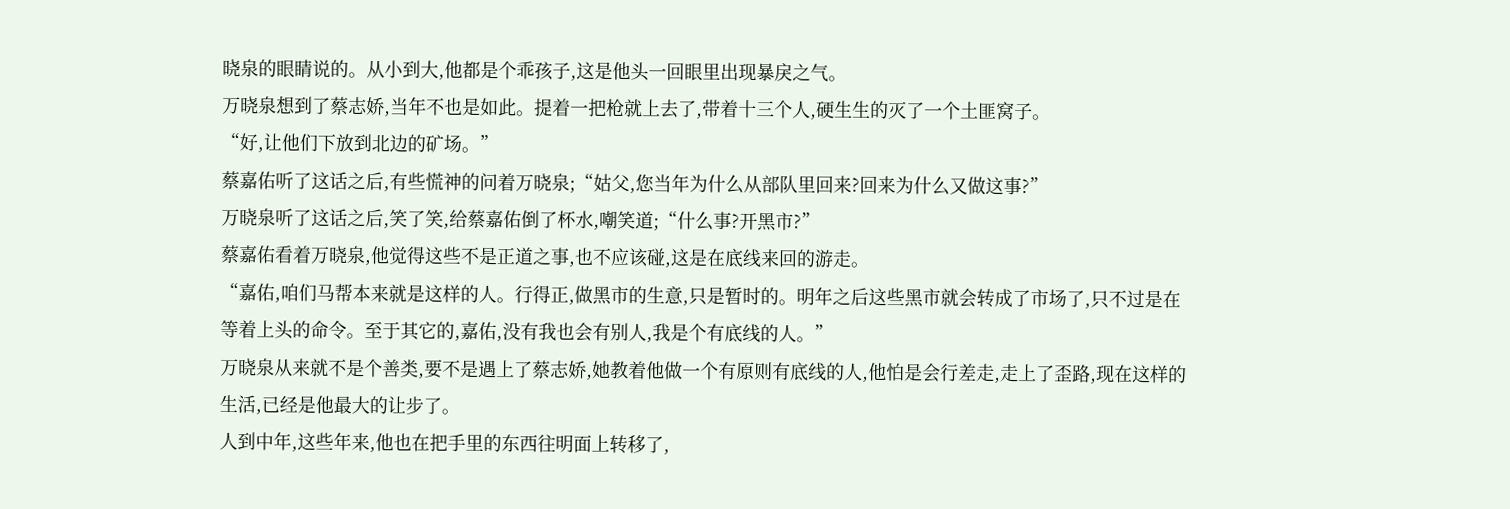晓泉的眼睛说的。从小到大,他都是个乖孩子,这是他头一回眼里出现暴戾之气。
万晓泉想到了蔡志娇,当年不也是如此。提着一把枪就上去了,带着十三个人,硬生生的灭了一个土匪窝子。
“好,让他们下放到北边的矿场。”
蔡嘉佑听了这话之后,有些慌神的问着万晓泉;“姑父,您当年为什么从部队里回来?回来为什么又做这事?”
万晓泉听了这话之后,笑了笑,给蔡嘉佑倒了杯水,嘲笑道;“什么事?开黑市?”
蔡嘉佑看着万晓泉,他觉得这些不是正道之事,也不应该碰,这是在底线来回的游走。
“嘉佑,咱们马帮本来就是这样的人。行得正,做黑市的生意,只是暂时的。明年之后这些黑市就会转成了市场了,只不过是在等着上头的命令。至于其它的,嘉佑,没有我也会有别人,我是个有底线的人。”
万晓泉从来就不是个善类,要不是遇上了蔡志娇,她教着他做一个有原则有底线的人,他怕是会行差走,走上了歪路,现在这样的生活,已经是他最大的让步了。
人到中年,这些年来,他也在把手里的东西往明面上转移了,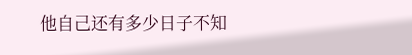他自己还有多少日子不知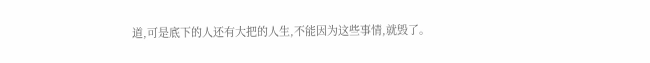道,可是底下的人还有大把的人生,不能因为这些事情,就毁了。